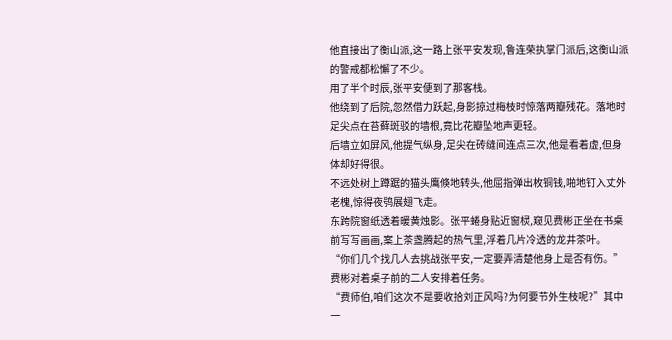他直接出了衡山派,这一路上张平安发现,鲁连荣执掌门派后,这衡山派的警戒都松懈了不少。
用了半个时辰,张平安便到了那客栈。
他绕到了后院,忽然借力跃起,身影掠过梅枝时惊落两瓣残花。落地时足尖点在苔藓斑驳的墙根,竟比花瓣坠地声更轻。
后墙立如屏风,他提气纵身,足尖在砖缝间连点三次,他是看着虚,但身体却好得很。
不远处树上蹲踞的猫头鹰倏地转头,他屈指弹出枚铜钱,啪地钉入丈外老槐,惊得夜鸮展翅飞走。
东跨院窗纸透着暖黄烛影。张平蜷身贴近窗棂,窥见费彬正坐在书桌前写写画画,案上茶盏腾起的热气里,浮着几片冷透的龙井茶叶。
“你们几个找几人去挑战张平安,一定要弄清楚他身上是否有伤。”费彬对着桌子前的二人安排着任务。
“费师伯,咱们这次不是要收拾刘正风吗?为何要节外生枝呢?”其中一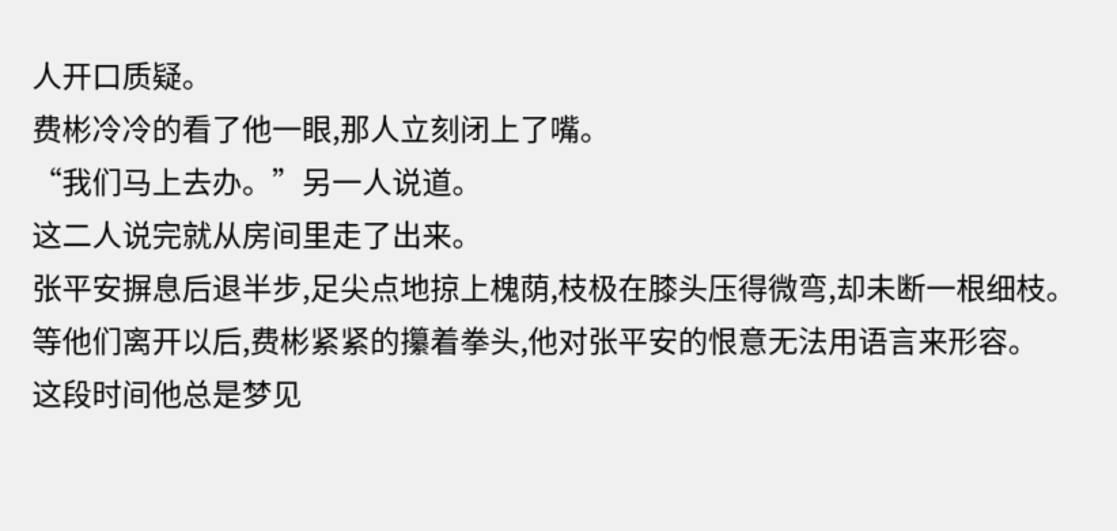人开口质疑。
费彬冷冷的看了他一眼,那人立刻闭上了嘴。
“我们马上去办。”另一人说道。
这二人说完就从房间里走了出来。
张平安摒息后退半步,足尖点地掠上槐荫,枝极在膝头压得微弯,却未断一根细枝。
等他们离开以后,费彬紧紧的攥着拳头,他对张平安的恨意无法用语言来形容。
这段时间他总是梦见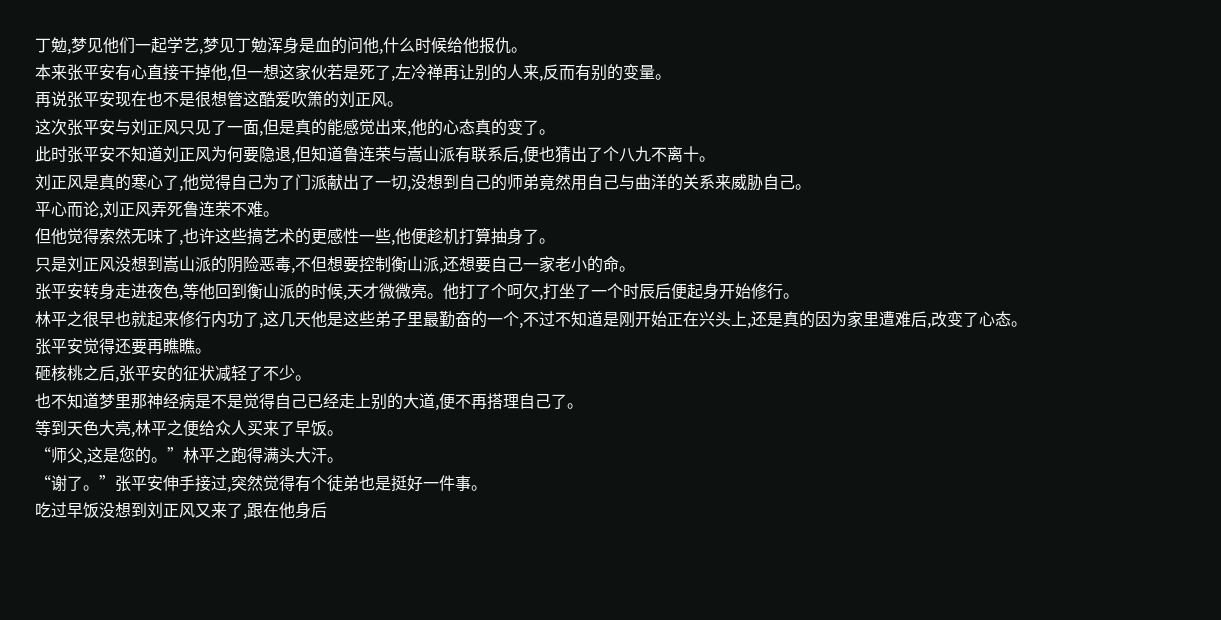丁勉,梦见他们一起学艺,梦见丁勉浑身是血的问他,什么时候给他报仇。
本来张平安有心直接干掉他,但一想这家伙若是死了,左冷禅再让别的人来,反而有别的变量。
再说张平安现在也不是很想管这酷爱吹箫的刘正风。
这次张平安与刘正风只见了一面,但是真的能感觉出来,他的心态真的变了。
此时张平安不知道刘正风为何要隐退,但知道鲁连荣与嵩山派有联系后,便也猜出了个八九不离十。
刘正风是真的寒心了,他觉得自己为了门派献出了一切,没想到自己的师弟竟然用自己与曲洋的关系来威胁自己。
平心而论,刘正风弄死鲁连荣不难。
但他觉得索然无味了,也许这些搞艺术的更感性一些,他便趁机打算抽身了。
只是刘正风没想到嵩山派的阴险恶毒,不但想要控制衡山派,还想要自己一家老小的命。
张平安转身走进夜色,等他回到衡山派的时候,天才微微亮。他打了个呵欠,打坐了一个时辰后便起身开始修行。
林平之很早也就起来修行内功了,这几天他是这些弟子里最勤奋的一个,不过不知道是刚开始正在兴头上,还是真的因为家里遭难后,改变了心态。
张平安觉得还要再瞧瞧。
砸核桃之后,张平安的征状减轻了不少。
也不知道梦里那神经病是不是觉得自己已经走上别的大道,便不再搭理自己了。
等到天色大亮,林平之便给众人买来了早饭。
“师父,这是您的。”林平之跑得满头大汗。
“谢了。”张平安伸手接过,突然觉得有个徒弟也是挺好一件事。
吃过早饭没想到刘正风又来了,跟在他身后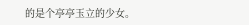的是个亭亭玉立的少女。